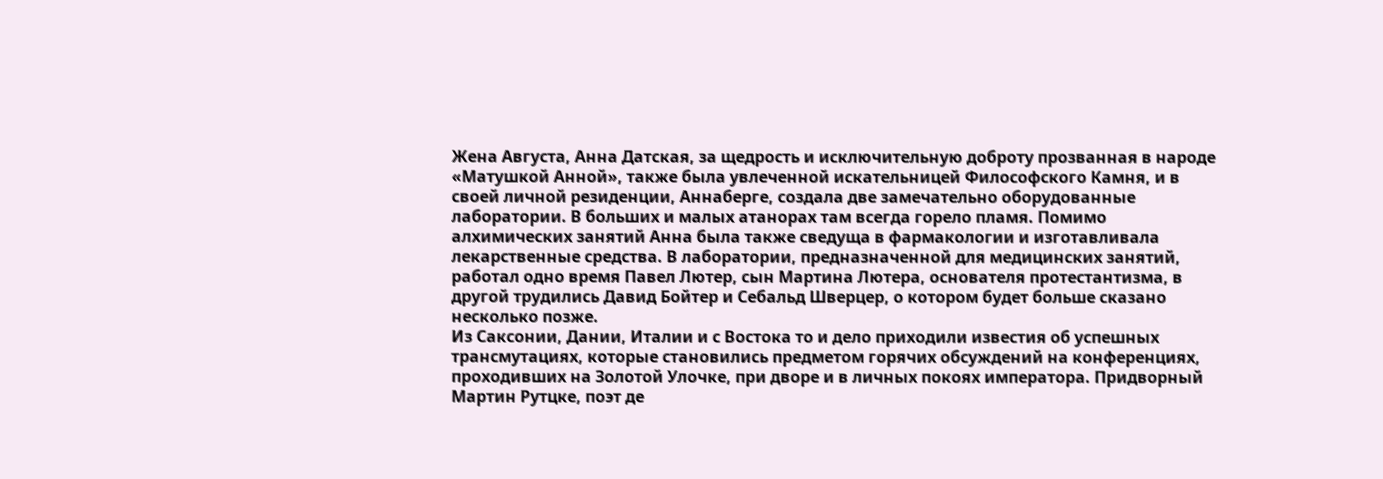Жена Августа, Анна Датская, за щедрость и исключительную доброту прозванная в народе «Матушкой Анной», также была увлеченной искательницей Философского Камня, и в своей личной резиденции, Аннаберге, создала две замечательно оборудованные лаборатории. В больших и малых атанорах там всегда горело пламя. Помимо алхимических занятий Анна была также сведуща в фармакологии и изготавливала лекарственные средства. В лаборатории, предназначенной для медицинских занятий, работал одно время Павел Лютер, сын Мартина Лютера, основателя протестантизма, в другой трудились Давид Бойтер и Себальд Шверцер, о котором будет больше сказано несколько позже.
Из Саксонии, Дании, Италии и с Востока то и дело приходили известия об успешных трансмутациях, которые становились предметом горячих обсуждений на конференциях, проходивших на Золотой Улочке, при дворе и в личных покоях императора. Придворный Мартин Рутцке, поэт де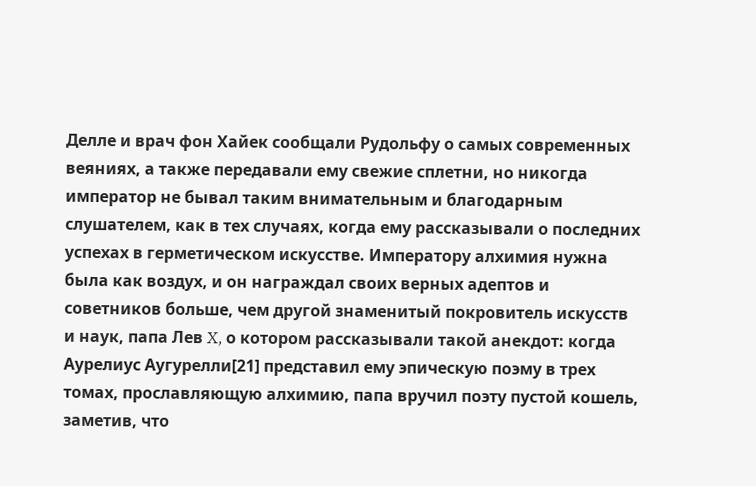Делле и врач фон Хайек сообщали Рудольфу о самых современных веяниях, а также передавали ему свежие сплетни, но никогда император не бывал таким внимательным и благодарным слушателем, как в тех случаях, когда ему рассказывали о последних успехах в герметическом искусстве. Императору алхимия нужна была как воздух, и он награждал своих верных адептов и советников больше, чем другой знаменитый покровитель искусств и наук, папа Лев X, о котором рассказывали такой анекдот: когда Аурелиус Аугурелли[21] представил ему эпическую поэму в трех томах, прославляющую алхимию, папа вручил поэту пустой кошель, заметив, что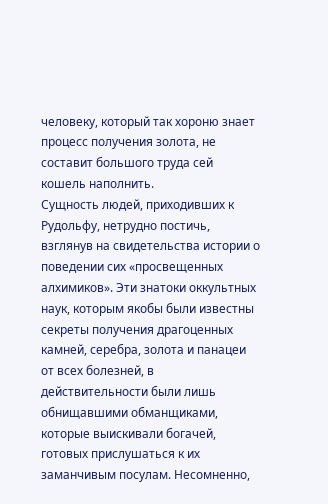человеку, который так хороню знает процесс получения золота, не составит большого труда сей кошель наполнить.
Сущность людей, приходивших к Рудольфу, нетрудно постичь, взглянув на свидетельства истории о поведении сих «просвещенных алхимиков». Эти знатоки оккультных наук, которым якобы были известны секреты получения драгоценных камней, серебра, золота и панацеи от всех болезней, в действительности были лишь обнищавшими обманщиками, которые выискивали богачей, готовых прислушаться к их заманчивым посулам. Несомненно,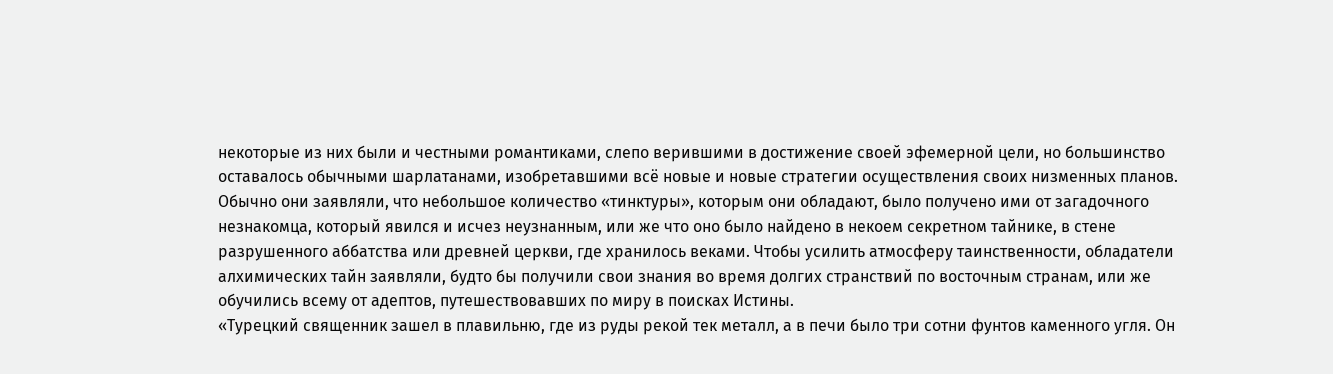некоторые из них были и честными романтиками, слепо верившими в достижение своей эфемерной цели, но большинство оставалось обычными шарлатанами, изобретавшими всё новые и новые стратегии осуществления своих низменных планов. Обычно они заявляли, что небольшое количество «тинктуры», которым они обладают, было получено ими от загадочного незнакомца, который явился и исчез неузнанным, или же что оно было найдено в некоем секретном тайнике, в стене разрушенного аббатства или древней церкви, где хранилось веками. Чтобы усилить атмосферу таинственности, обладатели алхимических тайн заявляли, будто бы получили свои знания во время долгих странствий по восточным странам, или же обучились всему от адептов, путешествовавших по миру в поисках Истины.
«Турецкий священник зашел в плавильню, где из руды рекой тек металл, а в печи было три сотни фунтов каменного угля. Он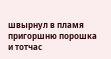швырнул в пламя пригоршню порошка и тотчас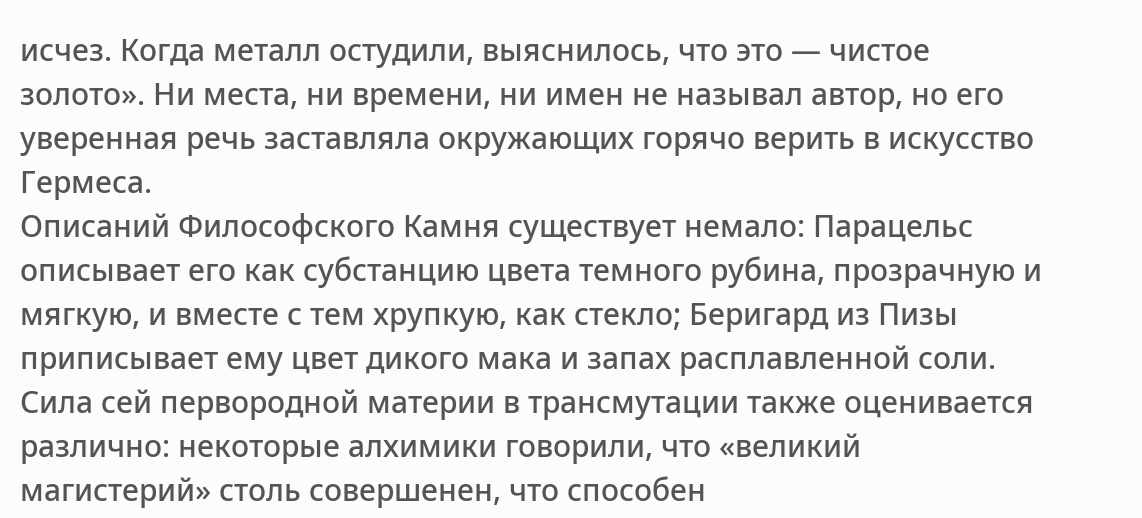исчез. Когда металл остудили, выяснилось, что это — чистое золото». Ни места, ни времени, ни имен не называл автор, но его уверенная речь заставляла окружающих горячо верить в искусство Гермеса.
Описаний Философского Камня существует немало: Парацельс описывает его как субстанцию цвета темного рубина, прозрачную и мягкую, и вместе с тем хрупкую, как стекло; Беригард из Пизы приписывает ему цвет дикого мака и запах расплавленной соли. Сила сей первородной материи в трансмутации также оценивается различно: некоторые алхимики говорили, что «великий магистерий» столь совершенен, что способен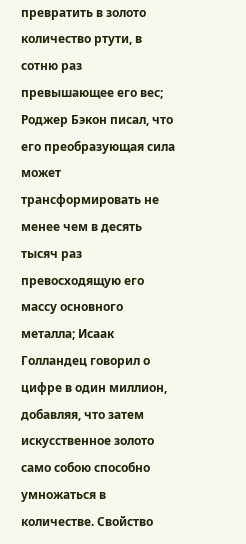превратить в золото количество ртути, в сотню раз превышающее его вес; Роджер Бэкон писал, что его преобразующая сила может трансформировать не менее чем в десять тысяч раз превосходящую его массу основного металла; Исаак Голландец говорил о цифре в один миллион, добавляя, что затем искусственное золото само собою способно умножаться в количестве. Свойство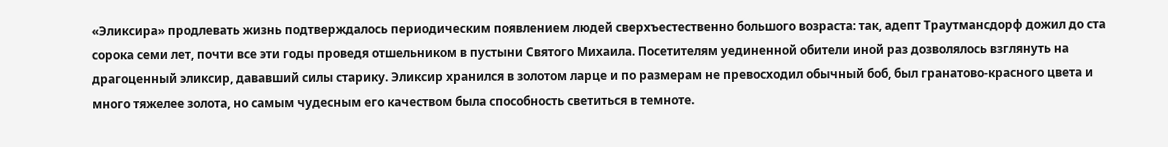«Эликсира» продлевать жизнь подтверждалось периодическим появлением людей сверхъестественно большого возраста: так, адепт Траутмансдорф дожил до ста сорока семи лет, почти все эти годы проведя отшельником в пустыни Святого Михаила. Посетителям уединенной обители иной раз дозволялось взглянуть на драгоценный эликсир, дававший силы старику. Эликсир хранился в золотом ларце и по размерам не превосходил обычный боб, был гранатово-красного цвета и много тяжелее золота, но самым чудесным его качеством была способность светиться в темноте.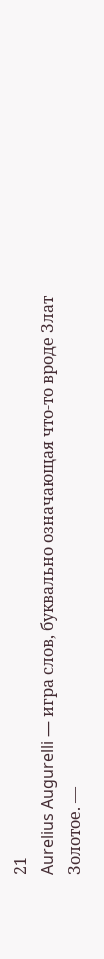21
Aurelius Augurelli — игра слов, буквально означающая что-то вроде Злат Золотое. —